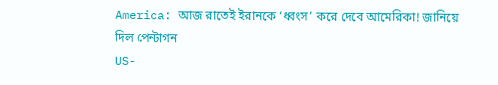America: আজ রাতেই ইরানকে ‘ধ্বংস’ করে দেবে আমেরিকা! জানিয়ে দিল পেন্টাগন
US-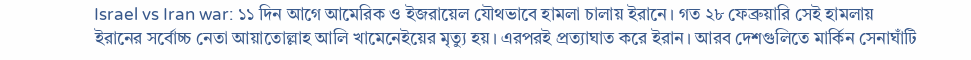Israel vs Iran war: ১১ দিন আগে আমেরিক ও ইজরায়েল যৌথভাবে হামলা চালায় ইরানে। গত ২৮ ফেব্রুয়ারি সেই হামলায় ইরানের সর্বোচ্চ নেতা আয়াতোল্লাহ আলি খামেনেইয়ের মৃত্যু হয়। এরপরই প্রত্যাঘাত করে ইরান। আরব দেশগুলিতে মার্কিন সেনাঘাঁটি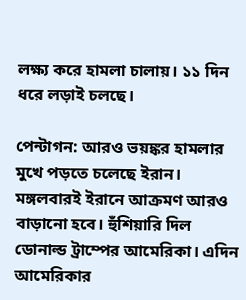লক্ষ্য করে হামলা চালায়। ১১ দিন ধরে লড়াই চলছে।

পেন্টাগন: আরও ভয়ঙ্কর হামলার মুখে পড়তে চলেছে ইরান। মঙ্গলবারই ইরানে আক্রমণ আরও বাড়ানো হবে। হুঁশিয়ারি দিল ডোনাল্ড ট্রাম্পের আমেরিকা। এদিন আমেরিকার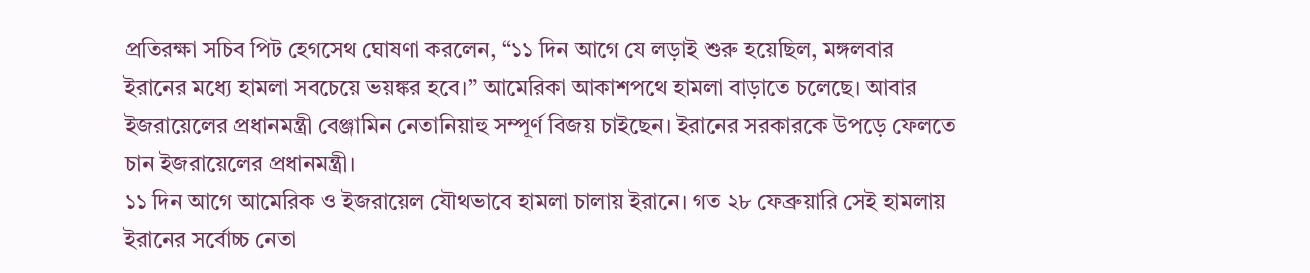প্রতিরক্ষা সচিব পিট হেগসেথ ঘোষণা করলেন, “১১ দিন আগে যে লড়াই শুরু হয়েছিল, মঙ্গলবার ইরানের মধ্যে হামলা সবচেয়ে ভয়ঙ্কর হবে।” আমেরিকা আকাশপথে হামলা বাড়াতে চলেছে। আবার ইজরায়েলের প্রধানমন্ত্রী বেঞ্জামিন নেতানিয়াহু সম্পূর্ণ বিজয় চাইছেন। ইরানের সরকারকে উপড়ে ফেলতে চান ইজরায়েলের প্রধানমন্ত্রী।
১১ দিন আগে আমেরিক ও ইজরায়েল যৌথভাবে হামলা চালায় ইরানে। গত ২৮ ফেব্রুয়ারি সেই হামলায় ইরানের সর্বোচ্চ নেতা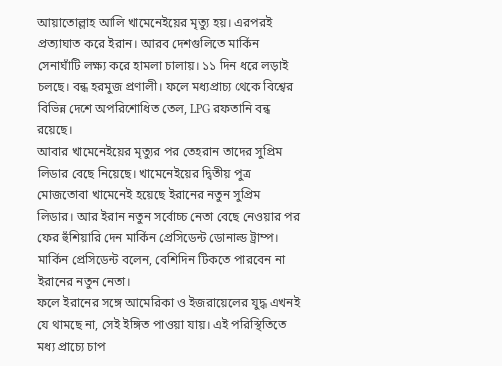আয়াতোল্লাহ আলি খামেনেইয়ের মৃত্যু হয়। এরপরই প্রত্যাঘাত করে ইরান। আরব দেশগুলিতে মার্কিন সেনাঘাঁটি লক্ষ্য করে হামলা চালায়। ১১ দিন ধরে লড়াই চলছে। বন্ধ হরমুজ প্রণালী। ফলে মধ্যপ্রাচ্য থেকে বিশ্বের বিভিন্ন দেশে অপরিশোধিত তেল, LPG রফতানি বন্ধ রয়েছে।
আবার খামেনেইয়ের মৃত্যুর পর তেহরান তাদের সুপ্রিম লিডার বেছে নিয়েছে। খামেনেইয়ের দ্বিতীয় পুত্র মোজতোবা খামেনেই হয়েছে ইরানের নতুন সুপ্রিম লিডার। আর ইরান নতুন সর্বোচ্চ নেতা বেছে নেওয়ার পর ফের হুঁশিয়ারি দেন মার্কিন প্রেসিডেন্ট ডোনাল্ড ট্রাম্প। মার্কিন প্রেসিডেন্ট বলেন, বেশিদিন টিকতে পারবেন না ইরানের নতুন নেতা।
ফলে ইরানের সঙ্গে আমেরিকা ও ইজরায়েলের যুদ্ধ এখনই যে থামছে না, সেই ইঙ্গিত পাওয়া যায়। এই পরিস্থিতিতে মধ্য প্রাচ্যে চাপ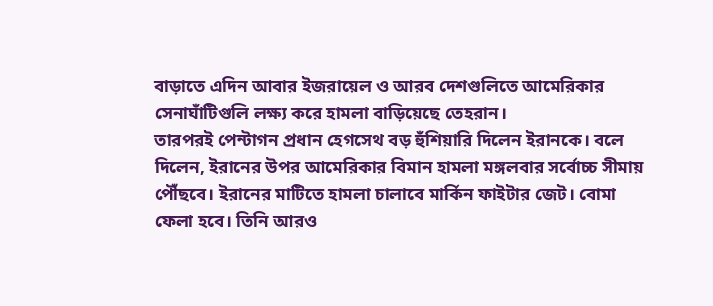বাড়াতে এদিন আবার ইজরায়েল ও আরব দেশগুলিতে আমেরিকার সেনাঘাঁটিগুলি লক্ষ্য করে হামলা বাড়িয়েছে তেহরান।
তারপরই পেন্টাগন প্রধান হেগসেথ বড় হুঁশিয়ারি দিলেন ইরানকে। বলে দিলেন, ইরানের উপর আমেরিকার বিমান হামলা মঙ্গলবার সর্বোচ্চ সীমায় পৌঁছবে। ইরানের মাটিতে হামলা চালাবে মার্কিন ফাইটার জেট। বোমা ফেলা হবে। তিনি আরও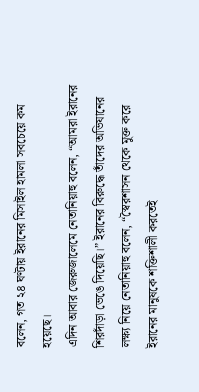বলেন, গত ২৪ ঘণ্টায় ইরানের মিসাইল হামলা সবচেয়ে কম হয়েছে।
এদিন আবার জেরুজালেমে নেতানিয়াহু বলেন, “আমরা ইরানের শিরদাঁড়া ভেঙে দিয়েছি।” ইরানের বিরুদ্ধে তাঁদের অভিযানের লক্ষ্য নিয়ে নেতানিয়াহু বলেন, “স্বৈরশাসন থেকে মুক্ত করে ইরানের মানুষকে শক্তিশালী করতেই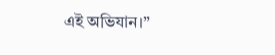এই অভিযান।”